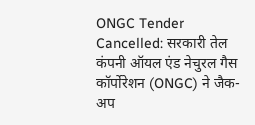ONGC Tender Cancelled: सरकारी तेल कंपनी ऑयल एंड नेचुरल गैस कॉर्पोरेशन (ONGC) ने जैक-अप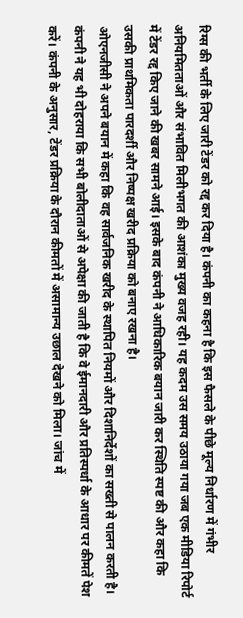रिग्स की भर्ती के लिए जारी टेंडर को रद्द कर दिया है। कंपनी का कहना है कि इस फैसले के पीछे मूल्य निर्धारण में गंभीर अनियमितताओं और संभावित मिलीभगत की आशंका मुख्य वजह रही। यह कदम उस समय उठाया गया जब एक मीडिया रिपोर्ट में टेंडर रद्द किए जाने की खबर सामने आई। इसके बाद कंपनी ने आधिकारिक बयान जारी कर स्थिति स्पष्ट की और कहा कि उसकी प्राथमिकता पारदर्शी और निष्पक्ष खरीद प्रक्रिया को बनाए रखना है।
ओएनजीसी ने अपने बयान में कहा कि वह सार्वजनिक खरीद के स्थापित नियमों और दिशानिर्देशों का सख्ती से पालन करती है। कंपनी ने यह भी दोहराया कि सभी बोलीदाताओं से अपेक्षा की जाती है कि वे ईमानदारी और प्रतिस्पर्धा के आधार पर कीमतें पेश करें। कंपनी के अनुसार, टेंडर प्रक्रिया के दौरान कीमतों में असामान्य उछाल देखने को मिला। जांच में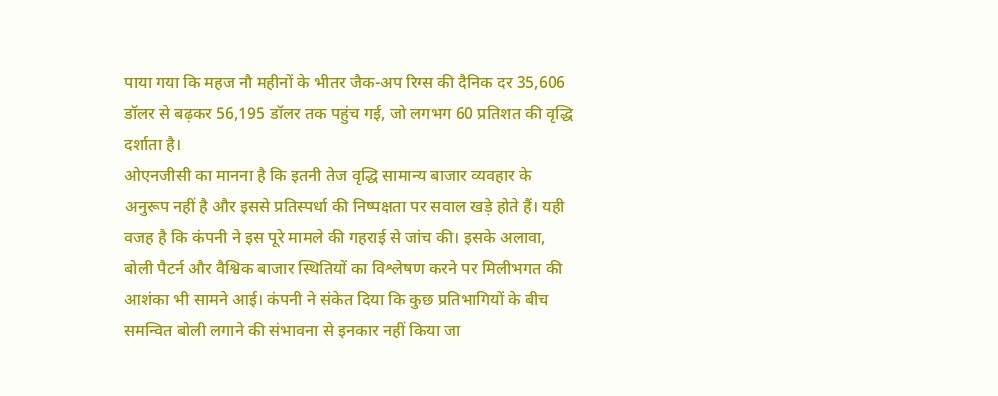पाया गया कि महज नौ महीनों के भीतर जैक-अप रिग्स की दैनिक दर 35,606 डॉलर से बढ़कर 56,195 डॉलर तक पहुंच गई, जो लगभग 60 प्रतिशत की वृद्धि दर्शाता है।
ओएनजीसी का मानना है कि इतनी तेज वृद्धि सामान्य बाजार व्यवहार के अनुरूप नहीं है और इससे प्रतिस्पर्धा की निष्पक्षता पर सवाल खड़े होते हैं। यही वजह है कि कंपनी ने इस पूरे मामले की गहराई से जांच की। इसके अलावा, बोली पैटर्न और वैश्विक बाजार स्थितियों का विश्लेषण करने पर मिलीभगत की आशंका भी सामने आई। कंपनी ने संकेत दिया कि कुछ प्रतिभागियों के बीच समन्वित बोली लगाने की संभावना से इनकार नहीं किया जा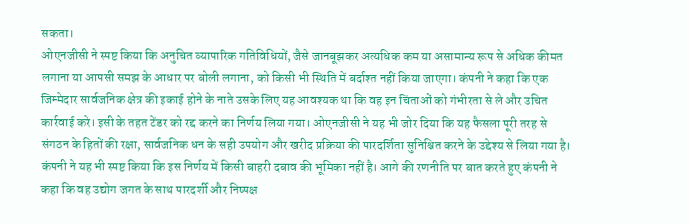सकता।
ओएनजीसी ने स्पष्ट किया कि अनुचित व्यापारिक गतिविधियों, जैसे जानबूझकर अत्यधिक कम या असामान्य रूप से अधिक कीमत लगाना या आपसी समझ के आधार पर बोली लगाना, को किसी भी स्थिति में बर्दाश्त नहीं किया जाएगा। कंपनी ने कहा कि एक जिम्मेदार सार्वजनिक क्षेत्र की इकाई होने के नाते उसके लिए यह आवश्यक था कि वह इन चिंताओं को गंभीरता से ले और उचित कार्रवाई करे। इसी के तहत टेंडर को रद्द करने का निर्णय लिया गया। ओएनजीसी ने यह भी जोर दिया कि यह फैसला पूरी तरह से संगठन के हितों की रक्षा, सार्वजनिक धन के सही उपयोग और खरीद प्रक्रिया की पारदर्शिता सुनिश्चित करने के उद्देश्य से लिया गया है। कंपनी ने यह भी स्पष्ट किया कि इस निर्णय में किसी बाहरी दबाव की भूमिका नहीं है। आगे की रणनीति पर बात करते हुए कंपनी ने कहा कि वह उद्योग जगत के साथ पारदर्शी और निष्पक्ष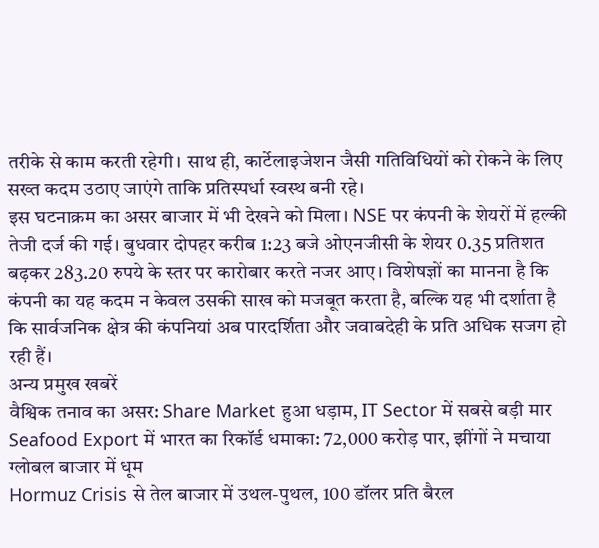तरीके से काम करती रहेगी। साथ ही, कार्टेलाइजेशन जैसी गतिविधियों को रोकने के लिए सख्त कदम उठाए जाएंगे ताकि प्रतिस्पर्धा स्वस्थ बनी रहे।
इस घटनाक्रम का असर बाजार में भी देखने को मिला। NSE पर कंपनी के शेयरों में हल्की तेजी दर्ज की गई। बुधवार दोपहर करीब 1:23 बजे ओएनजीसी के शेयर 0.35 प्रतिशत बढ़कर 283.20 रुपये के स्तर पर कारोबार करते नजर आए। विशेषज्ञों का मानना है कि कंपनी का यह कदम न केवल उसकी साख को मजबूत करता है, बल्कि यह भी दर्शाता है कि सार्वजनिक क्षेत्र की कंपनियां अब पारदर्शिता और जवाबदेही के प्रति अधिक सजग हो रही हैं।
अन्य प्रमुख खबरें
वैश्विक तनाव का असर: Share Market हुआ धड़ाम, IT Sector में सबसे बड़ी मार
Seafood Export में भारत का रिकॉर्ड धमाका: 72,000 करोड़ पार, झींगों ने मचाया ग्लोबल बाजार में धूम
Hormuz Crisis से तेल बाजार में उथल-पुथल, 100 डॉलर प्रति बैरल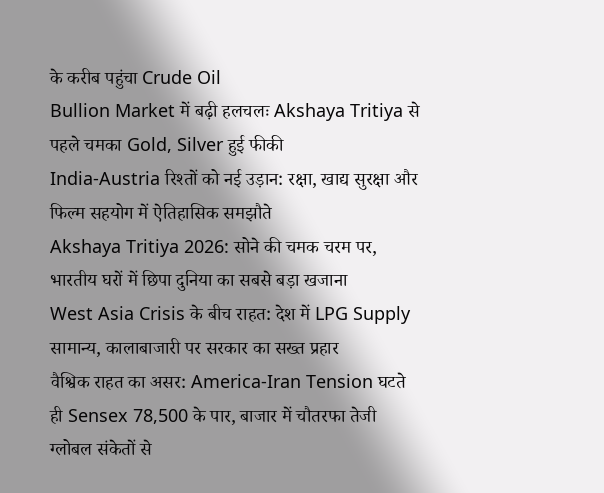के करीब पहुंचा Crude Oil
Bullion Market में बढ़ी हलचलः Akshaya Tritiya से पहले चमका Gold, Silver हुई फीकी
India-Austria रिश्तों को नई उड़ान: रक्षा, खाद्य सुरक्षा और फिल्म सहयोग में ऐतिहासिक समझौते
Akshaya Tritiya 2026: सोने की चमक चरम पर, भारतीय घरों में छिपा दुनिया का सबसे बड़ा खजाना
West Asia Crisis के बीच राहत: देश में LPG Supply सामान्य, कालाबाजारी पर सरकार का सख्त प्रहार
वैश्विक राहत का असर: America-Iran Tension घटते ही Sensex 78,500 के पार, बाजार में चौतरफा तेजी
ग्लोबल संकेतों से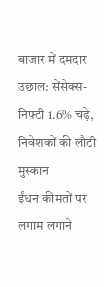बाजार में दमदार उछाल: सेंसेक्स-निफ्टी 1.6% चढ़े, निवेशकों की लौटी मुस्कान
ईंधन कीमतों पर लगाम लगाने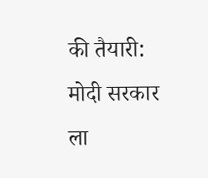की तैयारी: मोदी सरकार ला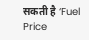सकती है ‘Fuel Price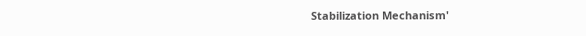Stabilization Mechanism'